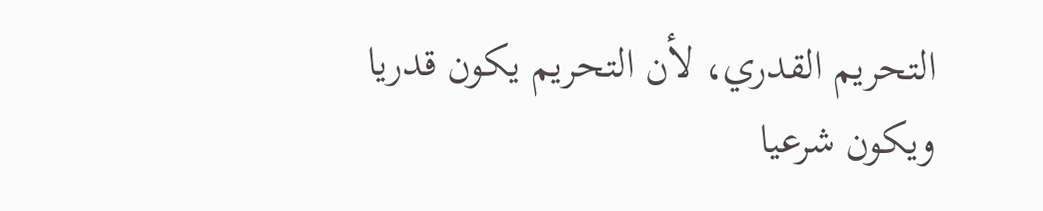التحريم القدري، لأن التحريم يكون قدريا ويكون شرعيا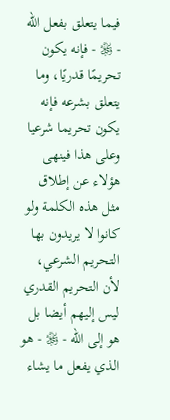فيما يتعلق بفعل الله - ﷿ - فإنه يكون تحريمًا قدريًا، وما يتعلق بشرعه فإنه يكون تحريما شرعيا وعلى هذا فينهى هؤلاء عن إطلاق مثل هذه الكلمة ولو كانوا لا يريدون بها التحريم الشرعي، لأن التحريم القدري ليس إليهم أيضا بل هو إلى الله - ﷿ - هو الذي يفعل ما يشاء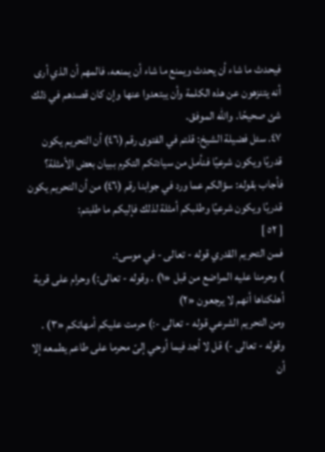فيحدث ما شاء أن يحدث ويمنع ما شاء أن يمنعه، فالمهم أن الذي أرى أنه يتنزهون عن هذه الكلمة وأن يبتعدوا عنها وإن كان قصدهم في ذلك شئ صحيحًا. والله الموفق.
٤٧. سئل فضيلة الشيخ: قلتم في الفتوى رقم (٤٦) أن التحريم يكون قدريًا ويكون شرعيًا فنأمل من سيادتكم التكرم ببيان بعض الأمثلة؟
فأجاب بقوله: سؤالكم عما ورد في جوابنا رقم (٤٦) من أن التحريم يكون قدريًا ويكون شرعيًا وطلبكم أمثلة لذلك فإليكم ما طلبتم:
[ ٥٢ ]
فمن التحريم القدري قوله - تعالى - في موسى:.
) وحرمنا عليه المراضع من قبل «١) . وقوله - تعالى:) وحرام على قرية أهلكناها أنهم لا يرجعون «٢)
ومن التحريم الشرعي قوله - تعالى -:) حرمت عليكم أمهاتكم «٣) . وقوله - تعالى -) قل لا أجد فيما أوحي إلىّ محرما على طاعم يطمعه إلا أن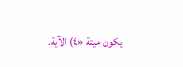يكون ميتة «٤) الآية.